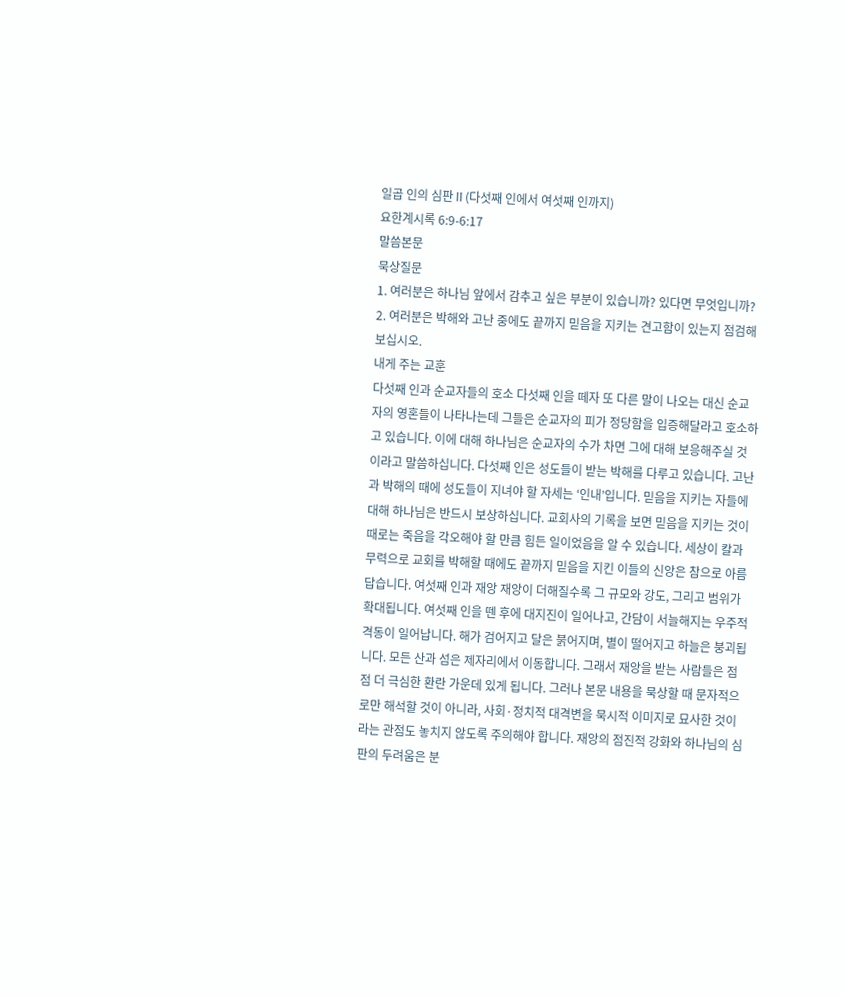일곱 인의 심판Ⅱ(다섯째 인에서 여섯째 인까지)
요한계시록 6:9-6:17
말씀본문
묵상질문
1. 여러분은 하나님 앞에서 감추고 싶은 부분이 있습니까? 있다면 무엇입니까? 2. 여러분은 박해와 고난 중에도 끝까지 믿음을 지키는 견고함이 있는지 점검해보십시오.
내게 주는 교훈
다섯째 인과 순교자들의 호소 다섯째 인을 떼자 또 다른 말이 나오는 대신 순교자의 영혼들이 나타나는데 그들은 순교자의 피가 정당함을 입증해달라고 호소하고 있습니다. 이에 대해 하나님은 순교자의 수가 차면 그에 대해 보응해주실 것이라고 말씀하십니다. 다섯째 인은 성도들이 받는 박해를 다루고 있습니다. 고난과 박해의 때에 성도들이 지녀야 할 자세는 ‘인내’입니다. 믿음을 지키는 자들에 대해 하나님은 반드시 보상하십니다. 교회사의 기록을 보면 믿음을 지키는 것이 때로는 죽음을 각오해야 할 만큼 힘든 일이었음을 알 수 있습니다. 세상이 칼과 무력으로 교회를 박해할 때에도 끝까지 믿음을 지킨 이들의 신앙은 참으로 아름답습니다. 여섯째 인과 재앙 재앙이 더해질수록 그 규모와 강도, 그리고 범위가 확대됩니다. 여섯째 인을 뗀 후에 대지진이 일어나고, 간담이 서늘해지는 우주적 격동이 일어납니다. 해가 검어지고 달은 붉어지며, 별이 떨어지고 하늘은 붕괴됩니다. 모든 산과 섬은 제자리에서 이동합니다. 그래서 재앙을 받는 사람들은 점점 더 극심한 환란 가운데 있게 됩니다. 그러나 본문 내용을 묵상할 때 문자적으로만 해석할 것이 아니라, 사회·정치적 대격변을 묵시적 이미지로 묘사한 것이라는 관점도 놓치지 않도록 주의해야 합니다. 재앙의 점진적 강화와 하나님의 심판의 두려움은 분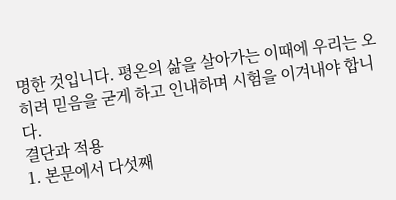명한 것입니다. 평온의 삶을 살아가는 이때에 우리는 오히려 믿음을 굳게 하고 인내하며 시험을 이겨내야 합니다.
결단과 적용
1. 본문에서 다섯째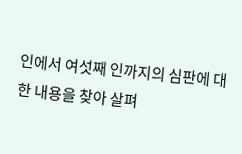인에서 여섯째 인까지의 심판에 대한 내용을 찾아 살펴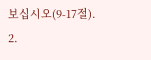보십시오(9-17절). 2.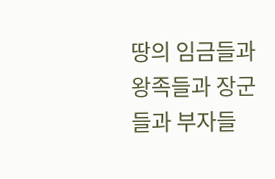땅의 임금들과 왕족들과 장군들과 부자들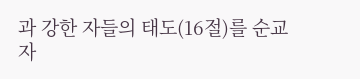과 강한 자들의 태도(16절)를 순교자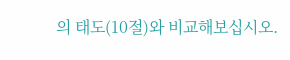의 태도(10절)와 비교해보십시오.